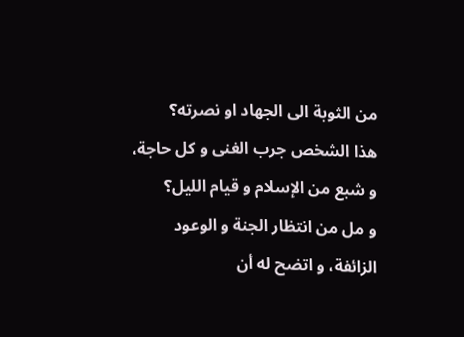من الثوبة الى الجهاد او نصرته؟
هذا الشخص جرب الغنى و كل حاجة، و شبع من الإسلام و قيام الليل؟
و مل من انتظار الجنة و الوعود الزائفة، و اتضح له أن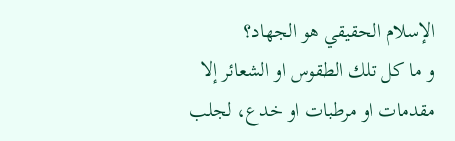الإسلام الحقيقي هو الجهاد؟
و ما كل تلك الطقوس او الشعائر إلا مقدمات او مرطبات او خدع، لجلب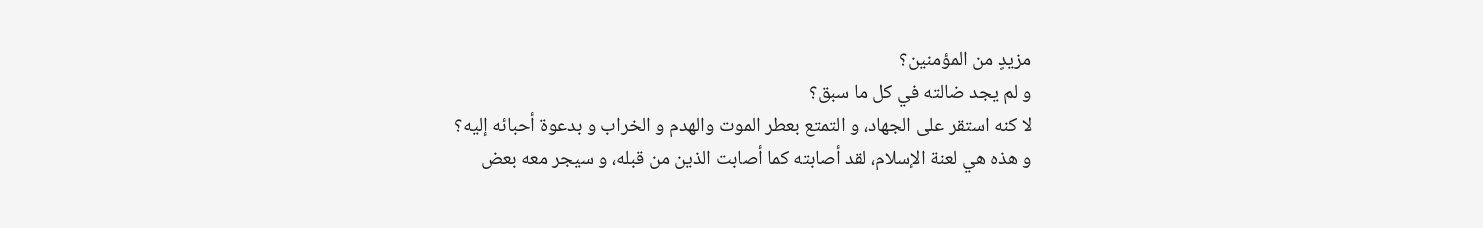مزيدٍ من المؤمنين؟
و لم يجد ضالته في كل ما سبق؟
لا كنه استقر على الجهاد، و التمتع بعطر الموت والهدم و الخراب و بدعوة أحبائه إليه؟
و هذه هي لعنة الإسلام، لقد أصابته كما أصابت الذين من قبله، و سيجر معه بعض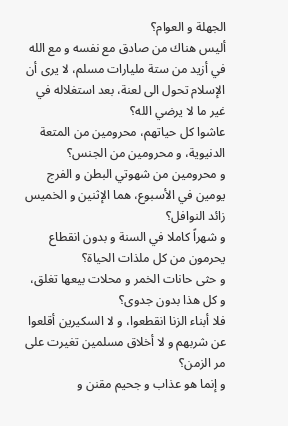الجهلة و العوام؟
أليس هناك من صادق مع نفسه و مع الله في أزيد من ستة مليارات مسلم، لا يرى أن الإسلام تحول الى لعنة، بعد استغلاله في غير ما لا يرضي الله؟
عاشوا كل حياتهم، محرومين من المتعة الدنيوية، و محرومين من الجنس؟
و محرومين من شهوتي البطن و الفرج يومين في الأسبوع، هما الإثنين و الخميس زائد النوافل؟
و شهراً كاملا في السنة و بدون انقطاع يحرمون من كل ملذات الحياة؟
و حثى حانات الخمر و محلات بيعها تغلق، و كل هذا بدون جدوى؟
فلا أبناء الزنا انقطعوا، و لا السكيرين أقلعوا عن شربهم و لا أخلاق مسلمين تغيرت على مر الزمن؟
و إنما هو عذاب و جحيم مقنن و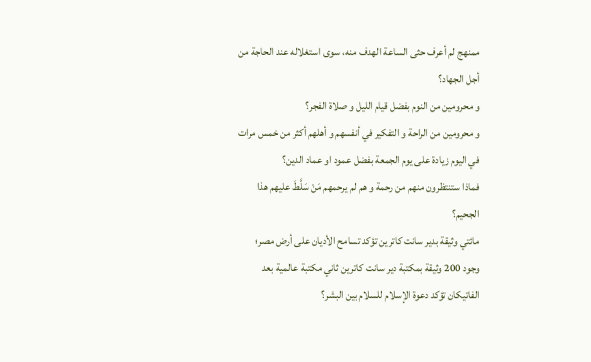ممنهج لم أعرف حثى الساعة الهدف منه، سوى استغلاله عند الحاجة من أجل الجهاد؟
و محرومين من النوم بفضل قيام الليل و صلاة الفجر؟
و محرومين من الراحة و التفكير في أنفسهم و أهلهم أكثر من خمس مرات في اليوم زيادة على يوم الجمعة بفضل عمود او عماد الدين؟
فماذا ستنتظرون منهم من رحمة و هم لم يرحمهم مَنْ سَلَّطَ عليهم هذا الجحيم؟
مائتي وثيقة بدير سانت كاترين تؤكد تسامح الأديان على أرض مصر؛
وجود 200 وثيقة بمكتبة دير سانت كاترين ثاني مكتبة عالمية بعد الفاتيكان تؤكد دعوة الإسلام للسلام بين البشر؟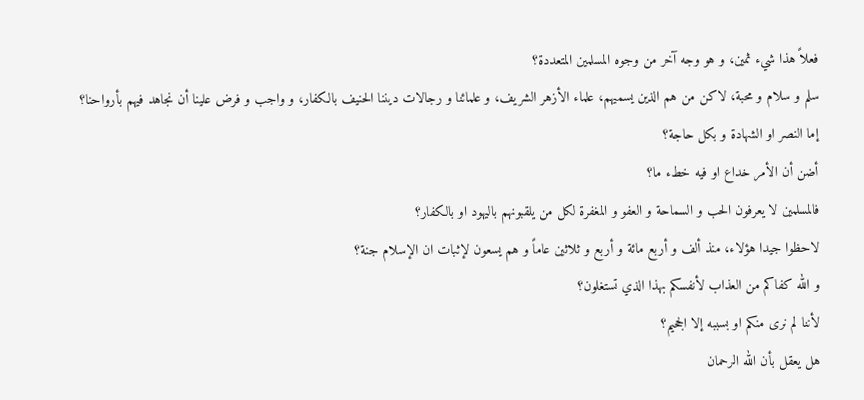فعلاً هذا شيء ثمين، و هو وجه آخر من وجوه المسلمين المتعددة؟
سلم و سلام و محبة، لاكن من هم الذين يسميهم، علماء الأزهر الشريف، و علمائنا و رجالات ديننا الحنيف بالكفار، و واجب و فرض علينا أن نجاهد فيهم بأرواحنا؟
إما النصر او الشهادة و بكل حاجة؟
أضن أن الأمر خداع او فيه خطء ما؟
فالمسلمين لا يعرفون الحب و السماحة و العفو و المغفرة لكل من يلقبونهم باليهود او بالكفار؟
لاحظوا جيدا هؤلاء، منذ ألف و أربع مائة و أربع و ثلاثين عاماً و هم يسعون لإثبات ان الإسلام جنة؟
و الله كفاكم من العذاب لأنفسكم بهذا الذي تستغلون؟
لأننا لم نرى منكم او بسببه إلا الجحيم؟
هل يعقل بأن الله الرحمان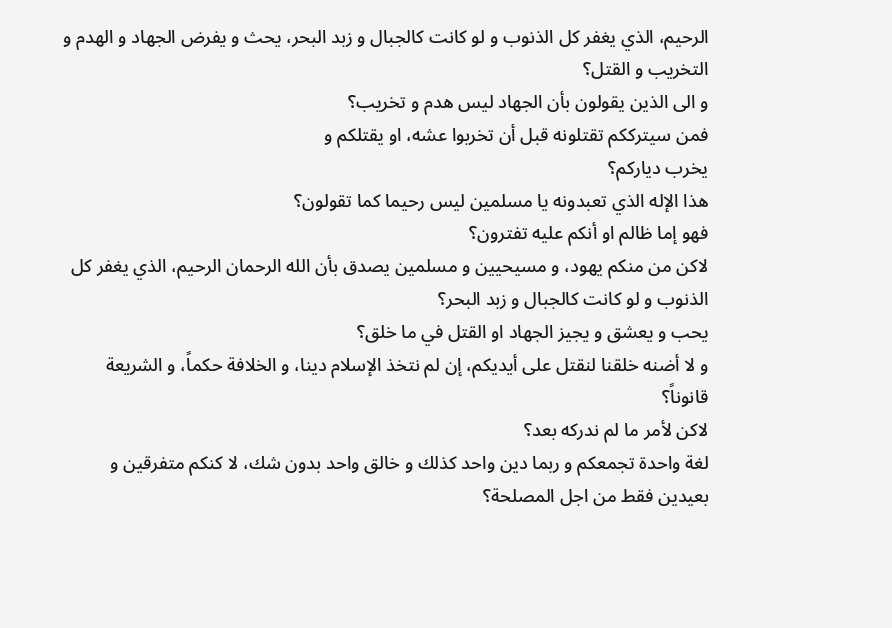الرحيم، الذي يغفر كل الذنوب و لو كانت كالجبال و زبد البحر، يحث و يفرض الجهاد و الهدم و التخريب و القتل؟
و الى الذين يقولون بأن الجهاد ليس هدم و تخريب؟
فمن سيترككم تقتلونه قبل أن تخربوا عشه، او يقتلكم و
يخرب دياركم؟
هذا الإله الذي تعبدونه يا مسلمين ليس رحيما كما تقولون؟
فهو إما ظالم او أنكم عليه تفترون؟
لاكن من منكم يهود، و مسيحيين و مسلمين يصدق بأن الله الرحمان الرحيم، الذي يغفر كل الذنوب و لو كانت كالجبال و زبد البحر؟
يحب و يعشق و يجيز الجهاد او القتل في ما خلق؟
و لا أضنه خلقنا لنقتل على أيديكم، إن لم نتخذ الإسلام دينا، و الخلافة حكماً، و الشريعة قانوناً؟
لاكن لأمر ما لم ندركه بعد؟
لغة واحدة تجمعكم و ربما دين واحد كذلك و خالق واحد بدون شك، لا كنكم متفرقين و بعيدين فقط من اجل المصلحة؟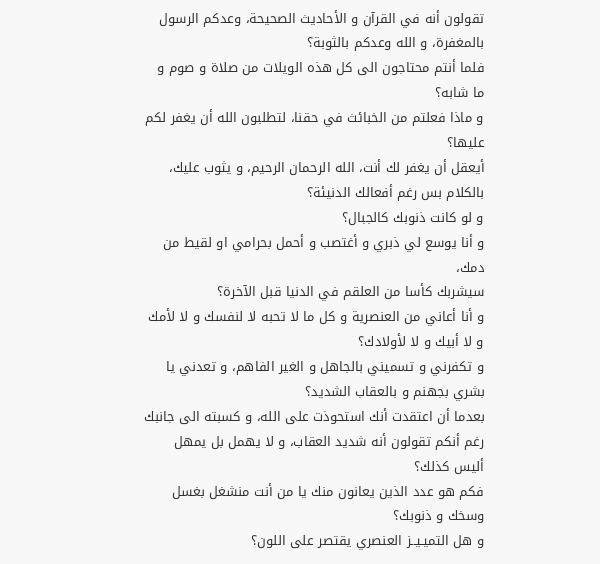تقولون أنه في القرآن و الأحاديث الصحيحة، وعدكم الرسول بالمغفرة، و الله وعدكم بالثوبة؟
فلما أنتم محتاجون الى كل هذه الويلات من صلاة و صوم و ما شابه؟
و ماذا فعلتم من الخبائث في حقنا، لتطلبون الله أن يغفر لكم عليها؟
أيعقل أن يغفر لك أنت، الله الرحمان الرحيم، و يثوب عليك، بالكلام بس رغم أفعالك الدنيئة؟
و لو كانت ذنوبك كالجبال؟
و أنا يوسع لي ذبري و أغتصب و أحمل بحرامي او لقيط من دمك،
سيشربك كأسا من العلقم في الدنيا قبل الآخرة؟
و أنا أعاني من العنصرية و كل ما لا تحبه لا لنفسك و لا لأمك و لا أبيك و لا لأولادك؟
و تكفرني و تسميني بالجاهل و الغير الفاهم، و تعدني يا بشري بجهنم و بالعقاب الشديد؟
بعدما أن اعتقدت أنك استحوذت على الله، و كسبته الى جانبك رغم أنكم تقولون أنه شديد العقاب، و لا يهمل بل يمهل أليس كذلك؟
فكم هو عدد الذين يعانون منك يا من أنت منشغل بغسل وسخك و ذنوبك؟
و هل التميـيــز العنصري يقتصر على اللون؟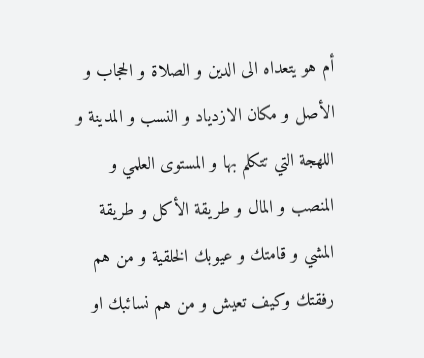أم هو يتعداه الى الدين و الصلاة و الحجاب و الأصل و مكان الازدياد و النسب و المدينة و اللهجة التي تتكلم بها و المستوى العلمي و المنصب و المال و طريقة الأكل و طريقة المشي و قامتك و عيوبك الخلقية و من هم رفقتك وكيف تعيش و من هم نسائبك او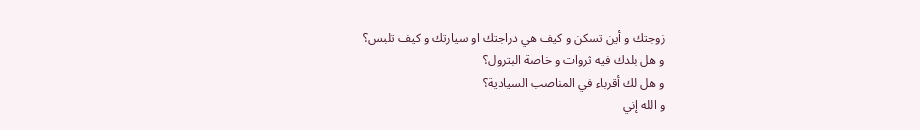زوجتك و أين تسكن و كيف هي دراجتك او سيارتك و كيف تلبس؟
و هل بلدك فيه ثروات و خاصة البترول؟
و هل لك أقرباء في المناصب السيادية؟
و الله إني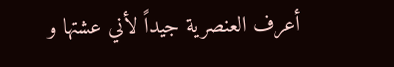أعرف العنصرية جيداً لأني عشتها و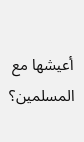أعيشها مع المسلمين؟